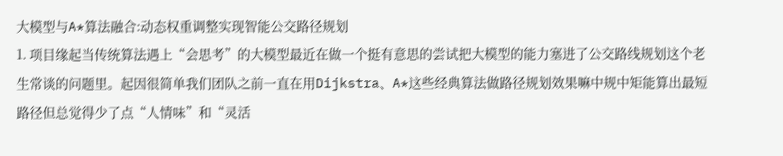大模型与A*算法融合:动态权重调整实现智能公交路径规划
1. 项目缘起当传统算法遇上“会思考”的大模型最近在做一个挺有意思的尝试把大模型的能力塞进了公交路线规划这个老生常谈的问题里。起因很简单我们团队之前一直在用Dijkstra、A*这些经典算法做路径规划效果嘛中规中矩能算出最短路径但总觉得少了点“人情味”和“灵活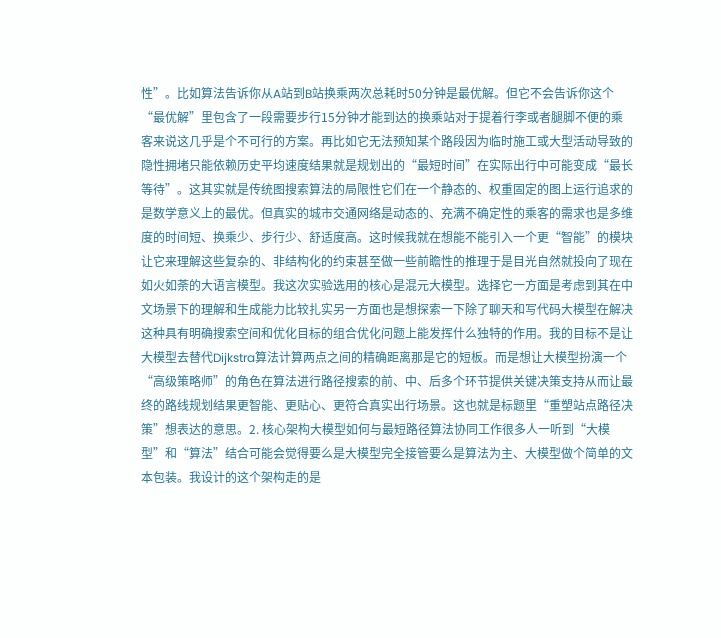性”。比如算法告诉你从A站到B站换乘两次总耗时50分钟是最优解。但它不会告诉你这个“最优解”里包含了一段需要步行15分钟才能到达的换乘站对于提着行李或者腿脚不便的乘客来说这几乎是个不可行的方案。再比如它无法预知某个路段因为临时施工或大型活动导致的隐性拥堵只能依赖历史平均速度结果就是规划出的“最短时间”在实际出行中可能变成“最长等待”。这其实就是传统图搜索算法的局限性它们在一个静态的、权重固定的图上运行追求的是数学意义上的最优。但真实的城市交通网络是动态的、充满不确定性的乘客的需求也是多维度的时间短、换乘少、步行少、舒适度高。这时候我就在想能不能引入一个更“智能”的模块让它来理解这些复杂的、非结构化的约束甚至做一些前瞻性的推理于是目光自然就投向了现在如火如荼的大语言模型。我这次实验选用的核心是混元大模型。选择它一方面是考虑到其在中文场景下的理解和生成能力比较扎实另一方面也是想探索一下除了聊天和写代码大模型在解决这种具有明确搜索空间和优化目标的组合优化问题上能发挥什么独特的作用。我的目标不是让大模型去替代Dijkstra算法计算两点之间的精确距离那是它的短板。而是想让大模型扮演一个“高级策略师”的角色在算法进行路径搜索的前、中、后多个环节提供关键决策支持从而让最终的路线规划结果更智能、更贴心、更符合真实出行场景。这也就是标题里“重塑站点路径决策”想表达的意思。2. 核心架构大模型如何与最短路径算法协同工作很多人一听到“大模型”和“算法”结合可能会觉得要么是大模型完全接管要么是算法为主、大模型做个简单的文本包装。我设计的这个架构走的是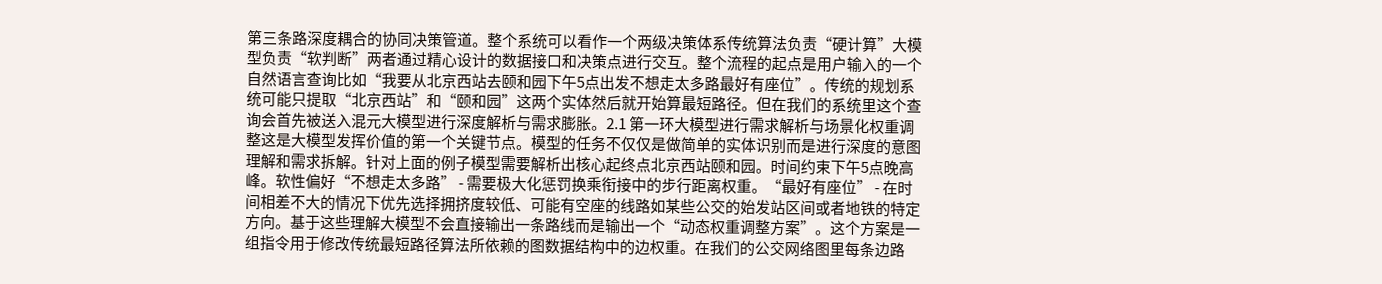第三条路深度耦合的协同决策管道。整个系统可以看作一个两级决策体系传统算法负责“硬计算”大模型负责“软判断”两者通过精心设计的数据接口和决策点进行交互。整个流程的起点是用户输入的一个自然语言查询比如“我要从北京西站去颐和园下午5点出发不想走太多路最好有座位”。传统的规划系统可能只提取“北京西站”和“颐和园”这两个实体然后就开始算最短路径。但在我们的系统里这个查询会首先被送入混元大模型进行深度解析与需求膨胀。2.1 第一环大模型进行需求解析与场景化权重调整这是大模型发挥价值的第一个关键节点。模型的任务不仅仅是做简单的实体识别而是进行深度的意图理解和需求拆解。针对上面的例子模型需要解析出核心起终点北京西站颐和园。时间约束下午5点晚高峰。软性偏好“不想走太多路” - 需要极大化惩罚换乘衔接中的步行距离权重。“最好有座位” - 在时间相差不大的情况下优先选择拥挤度较低、可能有空座的线路如某些公交的始发站区间或者地铁的特定方向。基于这些理解大模型不会直接输出一条路线而是输出一个“动态权重调整方案”。这个方案是一组指令用于修改传统最短路径算法所依赖的图数据结构中的边权重。在我们的公交网络图里每条边路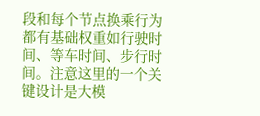段和每个节点换乘行为都有基础权重如行驶时间、等车时间、步行时间。注意这里的一个关键设计是大模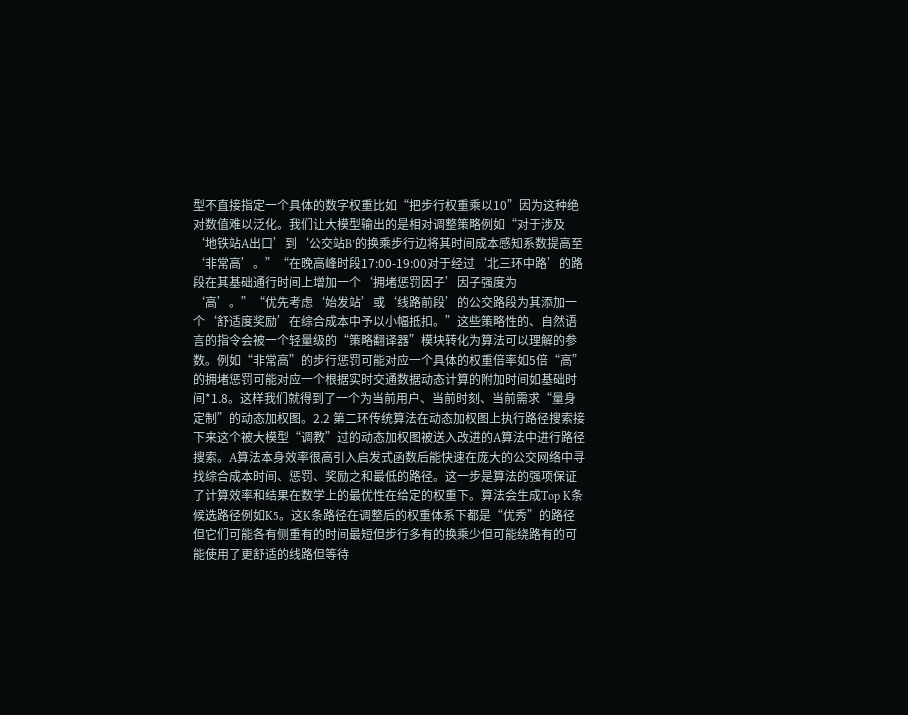型不直接指定一个具体的数字权重比如“把步行权重乘以10”因为这种绝对数值难以泛化。我们让大模型输出的是相对调整策略例如“对于涉及‘地铁站A出口’到‘公交站B’的换乘步行边将其时间成本感知系数提高至‘非常高’。”“在晚高峰时段17:00-19:00对于经过‘北三环中路’的路段在其基础通行时间上增加一个‘拥堵惩罚因子’因子强度为‘高’。”“优先考虑‘始发站’或‘线路前段’的公交路段为其添加一个‘舒适度奖励’在综合成本中予以小幅抵扣。”这些策略性的、自然语言的指令会被一个轻量级的“策略翻译器”模块转化为算法可以理解的参数。例如“非常高”的步行惩罚可能对应一个具体的权重倍率如5倍“高”的拥堵惩罚可能对应一个根据实时交通数据动态计算的附加时间如基础时间*1.8。这样我们就得到了一个为当前用户、当前时刻、当前需求“量身定制”的动态加权图。2.2 第二环传统算法在动态加权图上执行路径搜索接下来这个被大模型“调教”过的动态加权图被送入改进的A算法中进行路径搜索。A算法本身效率很高引入启发式函数后能快速在庞大的公交网络中寻找综合成本时间、惩罚、奖励之和最低的路径。这一步是算法的强项保证了计算效率和结果在数学上的最优性在给定的权重下。算法会生成Top K条候选路径例如K5。这K条路径在调整后的权重体系下都是“优秀”的路径但它们可能各有侧重有的时间最短但步行多有的换乘少但可能绕路有的可能使用了更舒适的线路但等待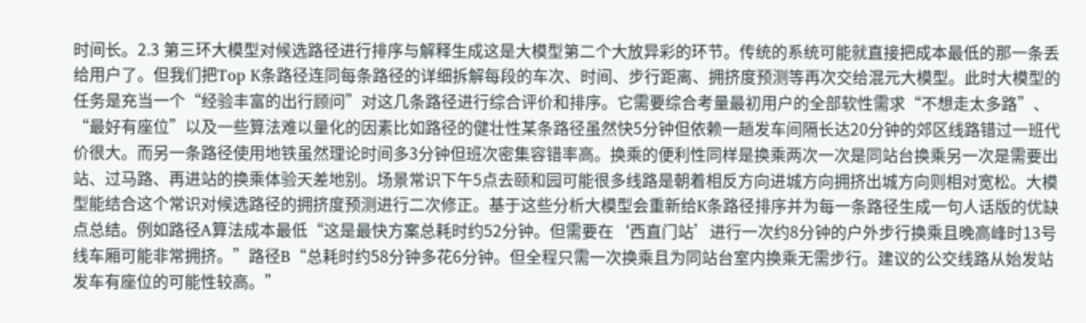时间长。2.3 第三环大模型对候选路径进行排序与解释生成这是大模型第二个大放异彩的环节。传统的系统可能就直接把成本最低的那一条丢给用户了。但我们把Top K条路径连同每条路径的详细拆解每段的车次、时间、步行距离、拥挤度预测等再次交给混元大模型。此时大模型的任务是充当一个“经验丰富的出行顾问”对这几条路径进行综合评价和排序。它需要综合考量最初用户的全部软性需求“不想走太多路”、“最好有座位”以及一些算法难以量化的因素比如路径的健壮性某条路径虽然快5分钟但依赖一趟发车间隔长达20分钟的郊区线路错过一班代价很大。而另一条路径使用地铁虽然理论时间多3分钟但班次密集容错率高。换乘的便利性同样是换乘两次一次是同站台换乘另一次是需要出站、过马路、再进站的换乘体验天差地别。场景常识下午5点去颐和园可能很多线路是朝着相反方向进城方向拥挤出城方向则相对宽松。大模型能结合这个常识对候选路径的拥挤度预测进行二次修正。基于这些分析大模型会重新给K条路径排序并为每一条路径生成一句人话版的优缺点总结。例如路径A算法成本最低“这是最快方案总耗时约52分钟。但需要在‘西直门站’进行一次约8分钟的户外步行换乘且晚高峰时13号线车厢可能非常拥挤。”路径B“总耗时约58分钟多花6分钟。但全程只需一次换乘且为同站台室内换乘无需步行。建议的公交线路从始发站发车有座位的可能性较高。”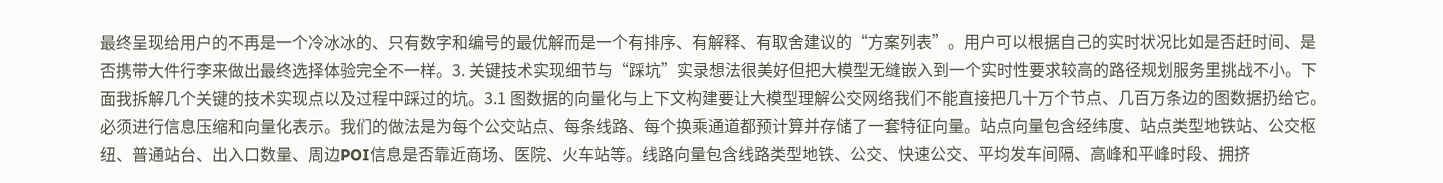最终呈现给用户的不再是一个冷冰冰的、只有数字和编号的最优解而是一个有排序、有解释、有取舍建议的“方案列表”。用户可以根据自己的实时状况比如是否赶时间、是否携带大件行李来做出最终选择体验完全不一样。3. 关键技术实现细节与“踩坑”实录想法很美好但把大模型无缝嵌入到一个实时性要求较高的路径规划服务里挑战不小。下面我拆解几个关键的技术实现点以及过程中踩过的坑。3.1 图数据的向量化与上下文构建要让大模型理解公交网络我们不能直接把几十万个节点、几百万条边的图数据扔给它。必须进行信息压缩和向量化表示。我们的做法是为每个公交站点、每条线路、每个换乘通道都预计算并存储了一套特征向量。站点向量包含经纬度、站点类型地铁站、公交枢纽、普通站台、出入口数量、周边POI信息是否靠近商场、医院、火车站等。线路向量包含线路类型地铁、公交、快速公交、平均发车间隔、高峰和平峰时段、拥挤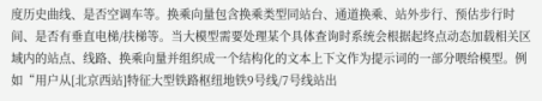度历史曲线、是否空调车等。换乘向量包含换乘类型同站台、通道换乘、站外步行、预估步行时间、是否有垂直电梯/扶梯等。当大模型需要处理某个具体查询时系统会根据起终点动态加载相关区域内的站点、线路、换乘向量并组织成一个结构化的文本上下文作为提示词的一部分喂给模型。例如“用户从[北京西站]特征大型铁路枢纽地铁9号线/7号线站出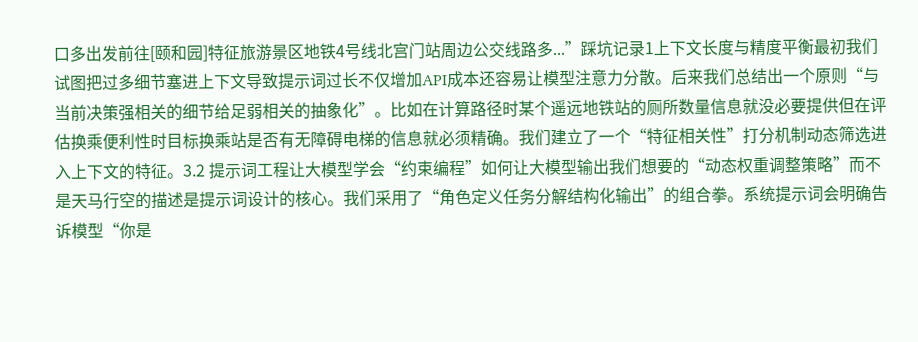口多出发前往[颐和园]特征旅游景区地铁4号线北宫门站周边公交线路多...”踩坑记录1上下文长度与精度平衡最初我们试图把过多细节塞进上下文导致提示词过长不仅增加API成本还容易让模型注意力分散。后来我们总结出一个原则“与当前决策强相关的细节给足弱相关的抽象化”。比如在计算路径时某个遥远地铁站的厕所数量信息就没必要提供但在评估换乘便利性时目标换乘站是否有无障碍电梯的信息就必须精确。我们建立了一个“特征相关性”打分机制动态筛选进入上下文的特征。3.2 提示词工程让大模型学会“约束编程”如何让大模型输出我们想要的“动态权重调整策略”而不是天马行空的描述是提示词设计的核心。我们采用了“角色定义任务分解结构化输出”的组合拳。系统提示词会明确告诉模型“你是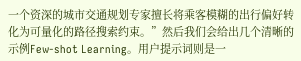一个资深的城市交通规划专家擅长将乘客模糊的出行偏好转化为可量化的路径搜索约束。”然后我们会给出几个清晰的示例Few-shot Learning。用户提示词则是一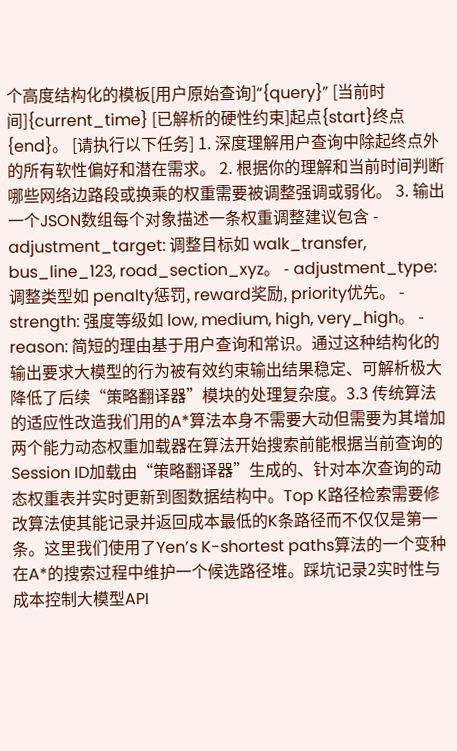个高度结构化的模板[用户原始查询]“{query}” [当前时间]{current_time} [已解析的硬性约束]起点{start}终点{end}。 [请执行以下任务] 1. 深度理解用户查询中除起终点外的所有软性偏好和潜在需求。 2. 根据你的理解和当前时间判断哪些网络边路段或换乘的权重需要被调整强调或弱化。 3. 输出一个JSON数组每个对象描述一条权重调整建议包含 - adjustment_target: 调整目标如 walk_transfer, bus_line_123, road_section_xyz。 - adjustment_type: 调整类型如 penalty惩罚, reward奖励, priority优先。 - strength: 强度等级如 low, medium, high, very_high。 - reason: 简短的理由基于用户查询和常识。通过这种结构化的输出要求大模型的行为被有效约束输出结果稳定、可解析极大降低了后续“策略翻译器”模块的处理复杂度。3.3 传统算法的适应性改造我们用的A*算法本身不需要大动但需要为其增加两个能力动态权重加载器在算法开始搜索前能根据当前查询的Session ID加载由“策略翻译器”生成的、针对本次查询的动态权重表并实时更新到图数据结构中。Top K路径检索需要修改算法使其能记录并返回成本最低的K条路径而不仅仅是第一条。这里我们使用了Yen’s K-shortest paths算法的一个变种在A*的搜索过程中维护一个候选路径堆。踩坑记录2实时性与成本控制大模型API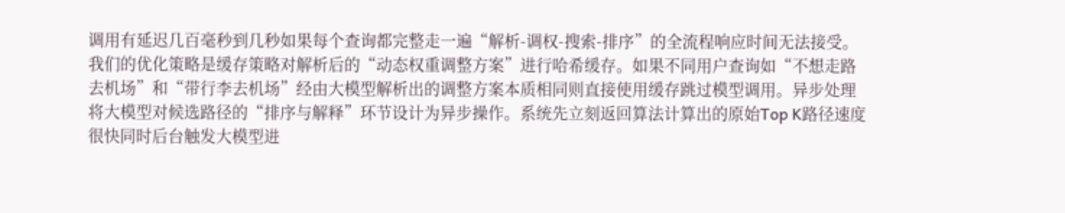调用有延迟几百毫秒到几秒如果每个查询都完整走一遍“解析-调权-搜索-排序”的全流程响应时间无法接受。我们的优化策略是缓存策略对解析后的“动态权重调整方案”进行哈希缓存。如果不同用户查询如“不想走路去机场”和“带行李去机场”经由大模型解析出的调整方案本质相同则直接使用缓存跳过模型调用。异步处理将大模型对候选路径的“排序与解释”环节设计为异步操作。系统先立刻返回算法计算出的原始Top K路径速度很快同时后台触发大模型进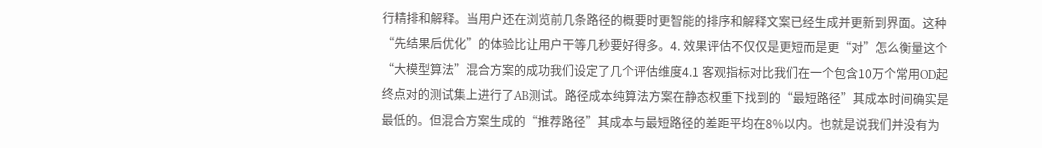行精排和解释。当用户还在浏览前几条路径的概要时更智能的排序和解释文案已经生成并更新到界面。这种“先结果后优化”的体验比让用户干等几秒要好得多。4. 效果评估不仅仅是更短而是更“对”怎么衡量这个“大模型算法”混合方案的成功我们设定了几个评估维度4.1 客观指标对比我们在一个包含10万个常用OD起终点对的测试集上进行了AB测试。路径成本纯算法方案在静态权重下找到的“最短路径”其成本时间确实是最低的。但混合方案生成的“推荐路径”其成本与最短路径的差距平均在8%以内。也就是说我们并没有为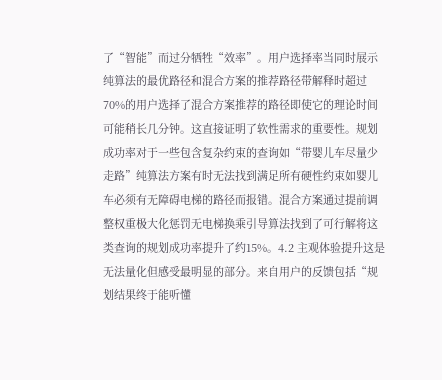了“智能”而过分牺牲“效率”。用户选择率当同时展示纯算法的最优路径和混合方案的推荐路径带解释时超过70%的用户选择了混合方案推荐的路径即使它的理论时间可能稍长几分钟。这直接证明了软性需求的重要性。规划成功率对于一些包含复杂约束的查询如“带婴儿车尽量少走路”纯算法方案有时无法找到满足所有硬性约束如婴儿车必须有无障碍电梯的路径而报错。混合方案通过提前调整权重极大化惩罚无电梯换乘引导算法找到了可行解将这类查询的规划成功率提升了约15%。4.2 主观体验提升这是无法量化但感受最明显的部分。来自用户的反馈包括“规划结果终于能听懂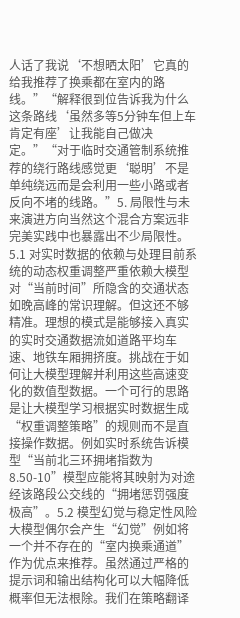人话了我说‘不想晒太阳’它真的给我推荐了换乘都在室内的路线。”“解释很到位告诉我为什么这条路线‘虽然多等5分钟车但上车肯定有座’让我能自己做决定。”“对于临时交通管制系统推荐的绕行路线感觉更‘聪明’不是单纯绕远而是会利用一些小路或者反向不堵的线路。”5. 局限性与未来演进方向当然这个混合方案远非完美实践中也暴露出不少局限性。5.1 对实时数据的依赖与处理目前系统的动态权重调整严重依赖大模型对“当前时间”所隐含的交通状态如晚高峰的常识理解。但这还不够精准。理想的模式是能够接入真实的实时交通数据流如道路平均车速、地铁车厢拥挤度。挑战在于如何让大模型理解并利用这些高速变化的数值型数据。一个可行的思路是让大模型学习根据实时数据生成“权重调整策略”的规则而不是直接操作数据。例如实时系统告诉模型“当前北三环拥堵指数为8.50-10”模型应能将其映射为对途经该路段公交线的“拥堵惩罚强度极高”。5.2 模型幻觉与稳定性风险大模型偶尔会产生“幻觉”例如将一个并不存在的“室内换乘通道”作为优点来推荐。虽然通过严格的提示词和输出结构化可以大幅降低概率但无法根除。我们在策略翻译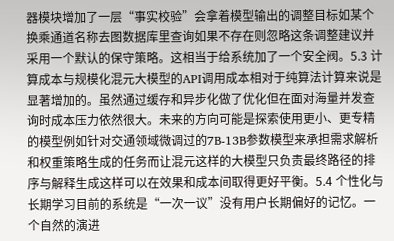器模块增加了一层“事实校验”会拿着模型输出的调整目标如某个换乘通道名称去图数据库里查询如果不存在则忽略这条调整建议并采用一个默认的保守策略。这相当于给系统加了一个安全阀。5.3 计算成本与规模化混元大模型的API调用成本相对于纯算法计算来说是显著增加的。虽然通过缓存和异步化做了优化但在面对海量并发查询时成本压力依然很大。未来的方向可能是探索使用更小、更专精的模型例如针对交通领域微调过的7B-13B参数模型来承担需求解析和权重策略生成的任务而让混元这样的大模型只负责最终路径的排序与解释生成这样可以在效果和成本间取得更好平衡。5.4 个性化与长期学习目前的系统是“一次一议”没有用户长期偏好的记忆。一个自然的演进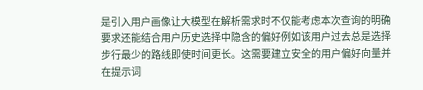是引入用户画像让大模型在解析需求时不仅能考虑本次查询的明确要求还能结合用户历史选择中隐含的偏好例如该用户过去总是选择步行最少的路线即使时间更长。这需要建立安全的用户偏好向量并在提示词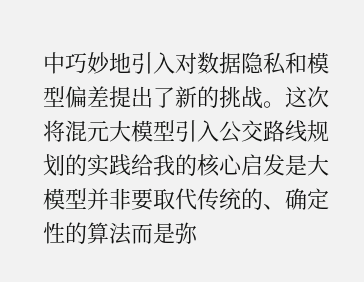中巧妙地引入对数据隐私和模型偏差提出了新的挑战。这次将混元大模型引入公交路线规划的实践给我的核心启发是大模型并非要取代传统的、确定性的算法而是弥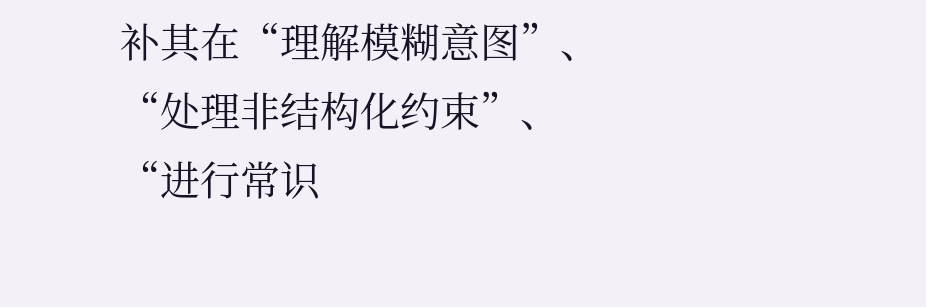补其在“理解模糊意图”、“处理非结构化约束”、“进行常识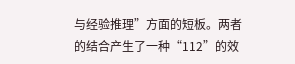与经验推理”方面的短板。两者的结合产生了一种“112”的效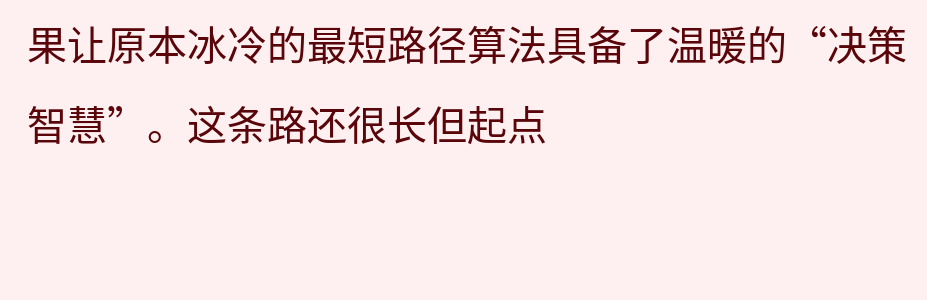果让原本冰冷的最短路径算法具备了温暖的“决策智慧”。这条路还很长但起点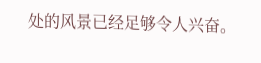处的风景已经足够令人兴奋。